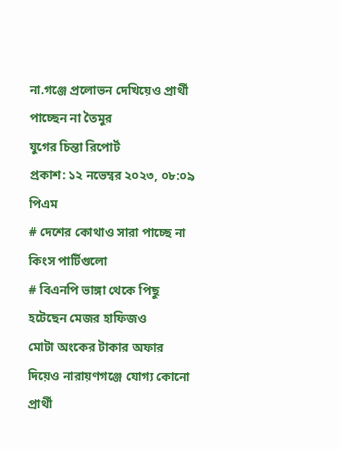না.গঞ্জে প্রলোভন দেখিয়েও প্রার্থী পাচ্ছেন না তৈমুর
যুগের চিন্তা রিপোর্ট
প্রকাশ: ১২ নভেম্বর ২০২৩, ০৮:০৯ পিএম
# দেশের কোথাও সারা পাচ্ছে না কিংস পার্টিগুলো
# বিএনপি ভাঙ্গা থেকে পিছু হটেছেন মেজর হাফিজও
মোটা অংকের টাকার অফার দিয়েও নারায়ণগঞ্জে যোগ্য কোনো প্রার্থী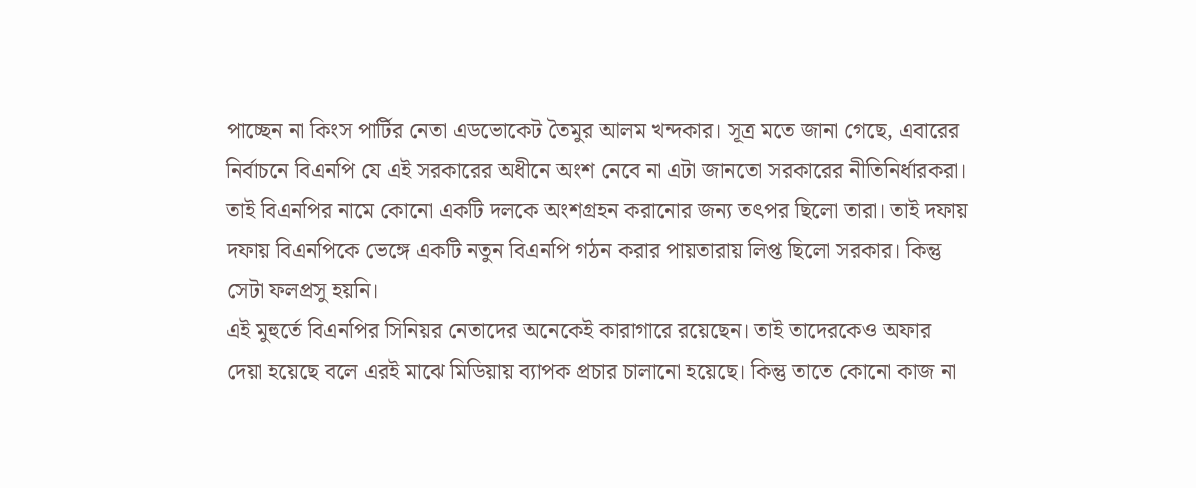পাচ্ছেন না কিংস পার্টির নেতা এডভোকেট তৈমুর আলম খন্দকার। সূত্র মতে জানা গেছে, এবারের নির্বাচনে বিএনপি যে এই সরকারের অধীনে অংশ নেবে না এটা জানতো সরকারের নীতিনির্ধারকরা। তাই বিএনপির নামে কোনো একটি দলকে অংশগ্রহন করানোর জন্য তৎপর ছিলো তারা। তাই দফায় দফায় বিএনপিকে ভেঙ্গে একটি নতুন বিএনপি গঠন করার পায়তারায় লিপ্ত ছিলো সরকার। কিন্তু সেটা ফলপ্রসু হয়নি।
এই মুহুর্তে বিএনপির সিনিয়র নেতাদের অনেকেই কারাগারে রয়েছেন। তাই তাদেরকেও অফার দেয়া হয়েছে বলে এরই মাঝে মিডিয়ায় ব্যাপক প্রচার চালানো হয়েছে। কিন্তু তাতে কোনো কাজ না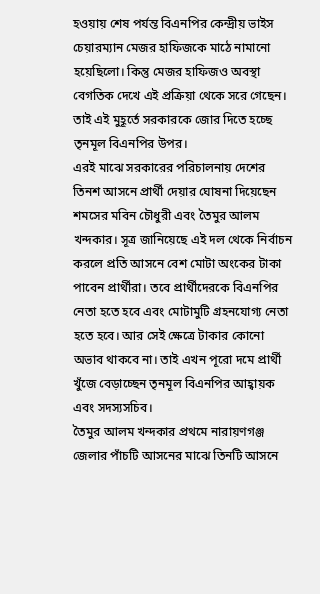হওয়ায় শেষ পর্যন্ত বিএনপির কেন্দ্রীয় ভাইস চেয়ারম্যান মেজর হাফিজকে মাঠে নামানো হয়েছিলো। কিন্তু মেজর হাফিজও অবস্থা বেগতিক দেখে এই প্রক্রিয়া থেকে সরে গেছেন। তাই এই মুহূর্তে সরকারকে জোর দিতে হচ্ছে তৃনমূল বিএনপির উপর।
এরই মাঝে সরকারের পরিচালনায় দেশের তিনশ আসনে প্রার্থী দেয়ার ঘোষনা দিয়েছেন শমসের মবিন চৌধুরী এবং তৈমুর আলম খন্দকার। সূত্র জানিয়েছে এই দল থেকে নির্বাচন করলে প্রতি আসনে বেশ মোটা অংকের টাকা পাবেন প্রার্থীরা। তবে প্রার্থীদেরকে বিএনপির নেতা হতে হবে এবং মোটামুটি গ্রহনযোগ্য নেতা হতে হবে। আর সেই ক্ষেত্রে টাকার কোনো অভাব থাকবে না। তাই এখন পূরো দমে প্রার্থী খুঁজে বেড়াচ্ছেন তৃনমূল বিএনপির আহ্বায়ক এবং সদস্যসচিব।
তৈমুর আলম খন্দকার প্রথমে নারায়ণগঞ্জ জেলার পাঁচটি আসনের মাঝে তিনটি আসনে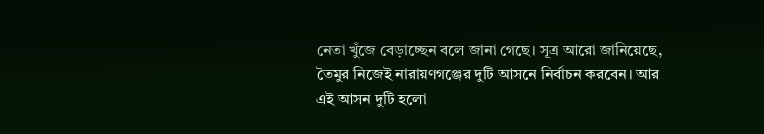নেতা খুঁজে বেড়াচ্ছেন বলে জানা গেছে। সূত্র আরো জানিয়েছে, তৈমুর নিজেই নারায়ণগঞ্জের দুটি আসনে নির্বাচন করবেন। আর এই আসন দুটি হলো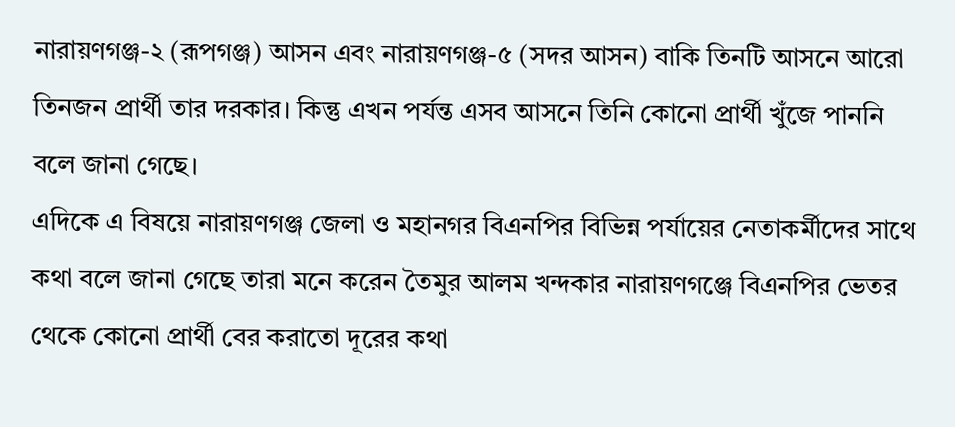নারায়ণগঞ্জ-২ (রূপগঞ্জ) আসন এবং নারায়ণগঞ্জ-৫ (সদর আসন) বাকি তিনটি আসনে আরো তিনজন প্রার্থী তার দরকার। কিন্তু এখন পর্যন্ত এসব আসনে তিনি কোনো প্রার্থী খুঁজে পাননি বলে জানা গেছে।
এদিকে এ বিষয়ে নারায়ণগঞ্জ জেলা ও মহানগর বিএনপির বিভিন্ন পর্যায়ের নেতাকর্মীদের সাথে কথা বলে জানা গেছে তারা মনে করেন তৈমুর আলম খন্দকার নারায়ণগঞ্জে বিএনপির ভেতর থেকে কোনো প্রার্থী বের করাতো দূরের কথা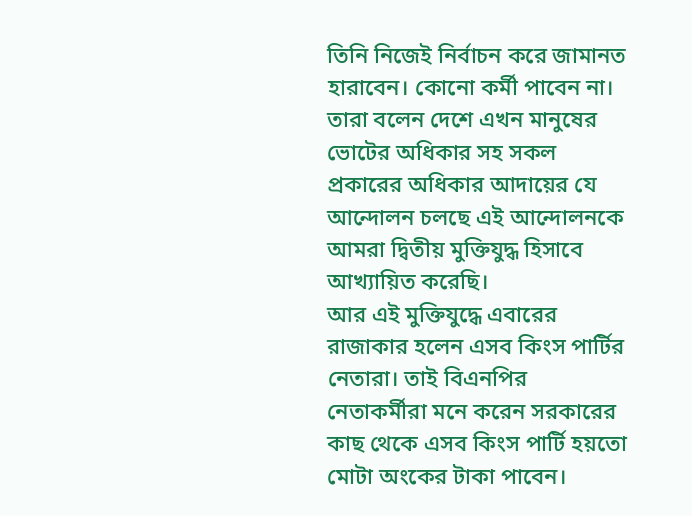তিনি নিজেই নির্বাচন করে জামানত হারাবেন। কোনো কর্মী পাবেন না। তারা বলেন দেশে এখন মানুষের ভোটের অধিকার সহ সকল প্রকারের অধিকার আদায়ের যে আন্দোলন চলছে এই আন্দোলনকে আমরা দ্বিতীয় মুক্তিযুদ্ধ হিসাবে আখ্যায়িত করেছি।
আর এই মুক্তিযুদ্ধে এবারের রাজাকার হলেন এসব কিংস পার্টির নেতারা। তাই বিএনপির নেতাকর্মীরা মনে করেন সরকারের কাছ থেকে এসব কিংস পার্টি হয়তো মোটা অংকের টাকা পাবেন।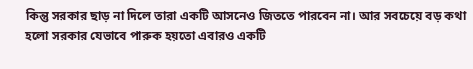কিন্তু সরকার ছাড় না দিলে তারা একটি আসনেও জিততে পারবেন না। আর সবচেয়ে বড় কথা হলো সরকার যেভাবে পারুক হয়তো এবারও একটি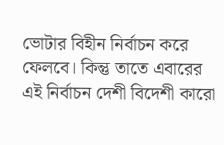ভোটার বিহীন নির্বাচন করে ফেলবে। কিন্তু তাতে এবারের এই নির্বাচন দেশী বিদেশী কারো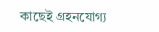কাছেই গ্রহনযোগ্য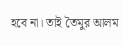হবে না। তাই তৈমুর আলম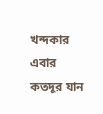খন্দকার এবার কতদূর যান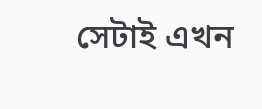সেটাই এখন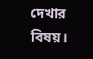দেখার বিষয়।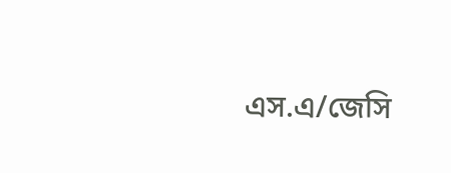এস.এ/জেসি